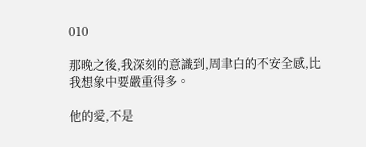010

那晚之後,我深刻的意識到,周聿白的不安全感,比我想象中要嚴重得多。

他的愛,不是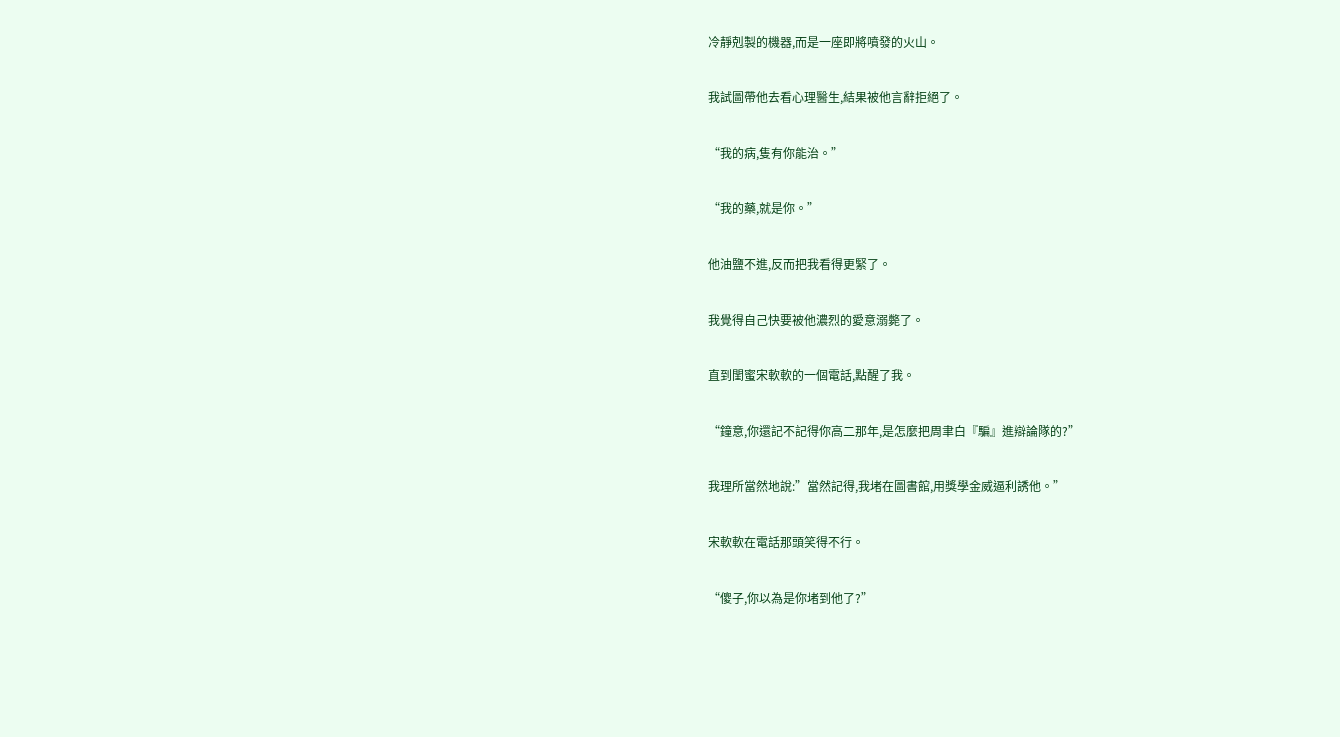冷靜剋製的機器,而是一座即將噴發的火山。

我試圖帶他去看心理醫生,結果被他言辭拒絕了。

“我的病,隻有你能治。”

“我的藥,就是你。”

他油鹽不進,反而把我看得更緊了。

我覺得自己快要被他濃烈的愛意溺斃了。

直到閨蜜宋軟軟的一個電話,點醒了我。

“鐘意,你還記不記得你高二那年,是怎麼把周聿白『騙』進辯論隊的?”

我理所當然地說:”當然記得,我堵在圖書館,用獎學金威逼利誘他。”

宋軟軟在電話那頭笑得不行。

“傻子,你以為是你堵到他了?”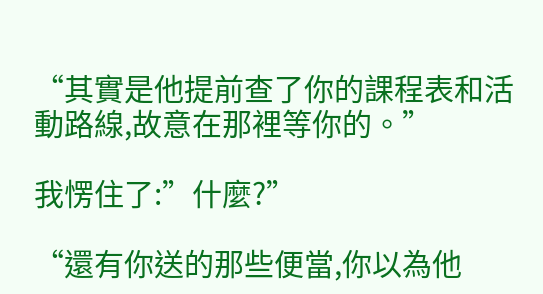“其實是他提前查了你的課程表和活動路線,故意在那裡等你的。”

我愣住了:”什麼?”

“還有你送的那些便當,你以為他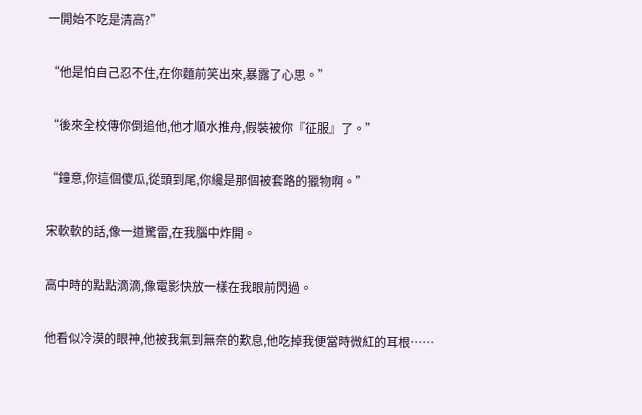一開始不吃是清高?”

“他是怕自己忍不住,在你麵前笑出來,暴露了心思。”

“後來全校傳你倒追他,他才順水推舟,假裝被你『征服』了。”

“鐘意,你這個傻瓜,從頭到尾,你纔是那個被套路的獵物啊。”

宋軟軟的話,像一道驚雷,在我腦中炸開。

高中時的點點滴滴,像電影快放一樣在我眼前閃過。

他看似冷漠的眼神,他被我氣到無奈的歎息,他吃掉我便當時微紅的耳根……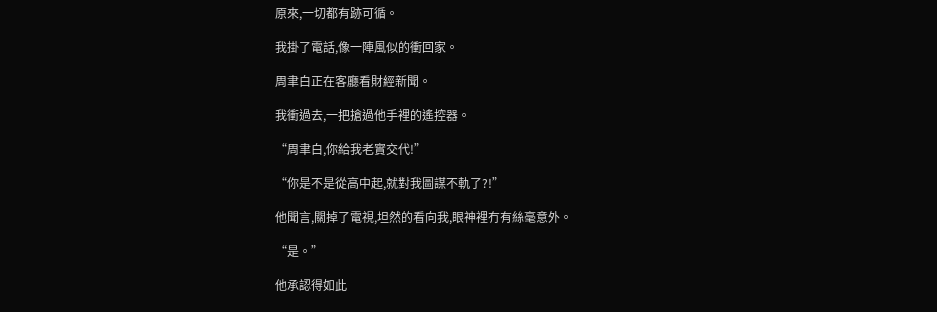原來,一切都有跡可循。

我掛了電話,像一陣風似的衝回家。

周聿白正在客廳看財經新聞。

我衝過去,一把搶過他手裡的遙控器。

“周聿白,你給我老實交代!”

“你是不是從高中起,就對我圖謀不軌了?!”

他聞言,關掉了電視,坦然的看向我,眼神裡冇有絲毫意外。

“是。”

他承認得如此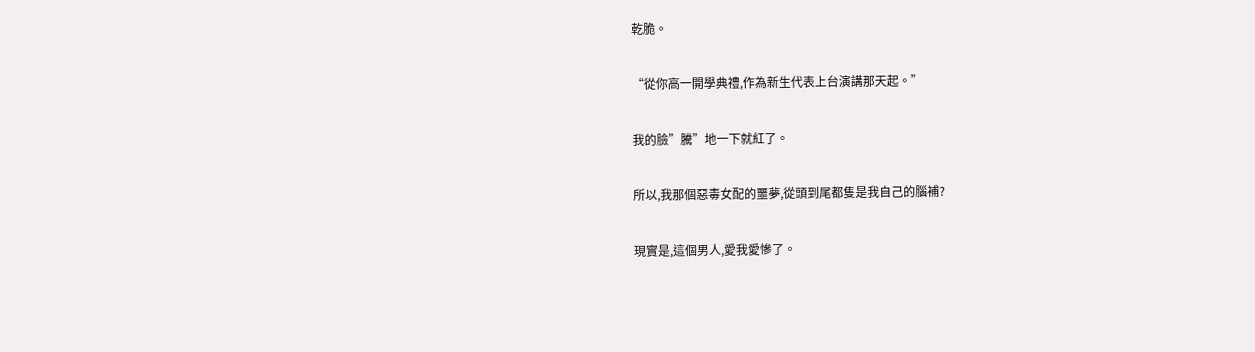乾脆。

“從你高一開學典禮,作為新生代表上台演講那天起。”

我的臉”騰”地一下就紅了。

所以,我那個惡毒女配的噩夢,從頭到尾都隻是我自己的腦補?

現實是,這個男人,愛我愛慘了。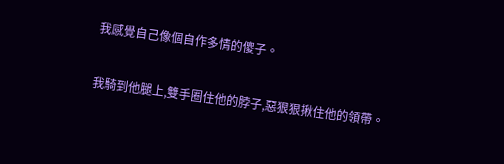我感覺自己像個自作多情的傻子。

我騎到他腿上,雙手圈住他的脖子,惡狠狠揪住他的領帶。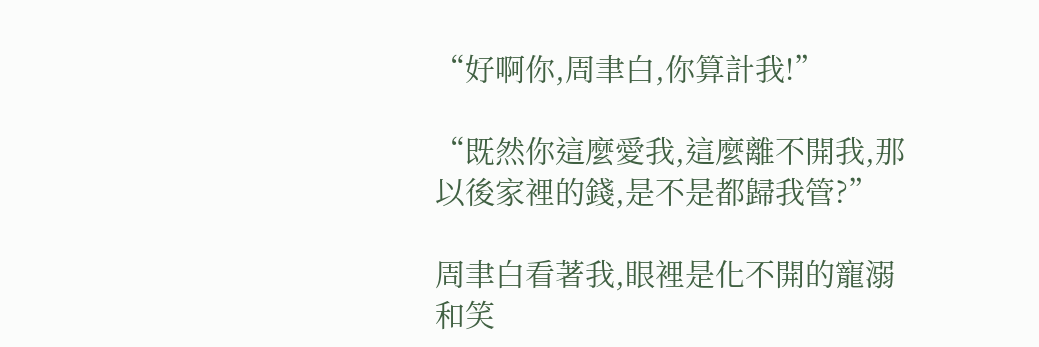“好啊你,周聿白,你算計我!”

“既然你這麼愛我,這麼離不開我,那以後家裡的錢,是不是都歸我管?”

周聿白看著我,眼裡是化不開的寵溺和笑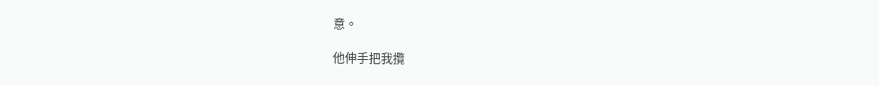意。

他伸手把我攬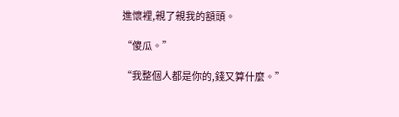進懷裡,親了親我的額頭。

“傻瓜。”

“我整個人都是你的,錢又算什麼。”